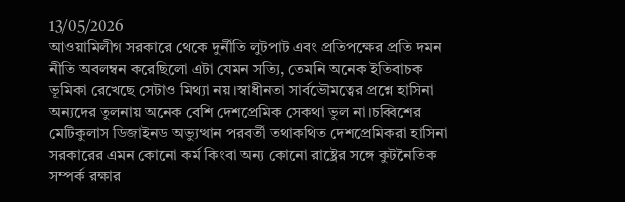13/05/2026
আওয়ামিলীগ সরকারে থেকে দুর্নীতি লুটপাট এবং প্রতিপক্ষের প্রতি দমন নীতি অবলম্বন করেছিলো এটা যেমন সত্যি, তেমনি অনেক ইতিবাচক ভূমিকা রেখেছে সেটাও মিথ্যা নয়।স্বাধীনতা সার্বভৌমত্বের প্রশ্নে হাসিনা অন্যদের তুলনায় অনেক বেশি দেশপ্রেমিক সেকথা ভুল না।চব্বিশের মেটিকুলাস ডিজাইনড অভ্যুত্থান পরবর্তী তথাকথিত দেশপ্রেমিকরা হাসিনা সরকারের এমন কোনো কর্ম কিংবা অন্য কোনো রাষ্ট্রের সঙ্গে কুটনৈতিক সম্পর্ক রক্ষার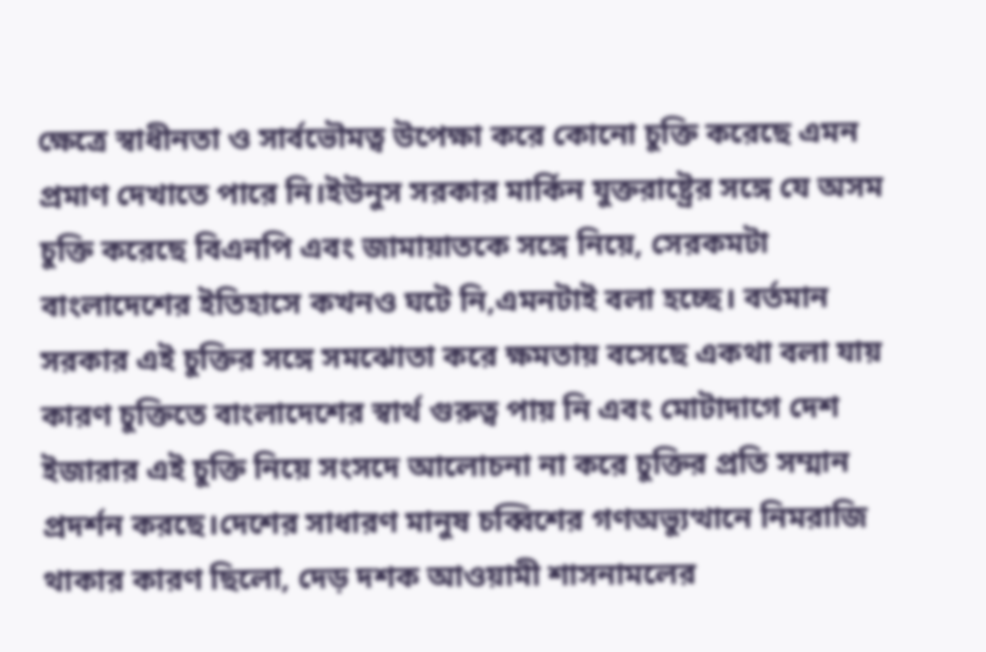ক্ষেত্রে স্বাধীনতা ও সার্বভৌমত্ব উপেক্ষা করে কোনো চুক্তি করেছে এমন প্রমাণ দেখাতে পারে নি।ইউনুস সরকার মার্কিন যুক্তরাষ্ট্রের সঙ্গে যে অসম চুক্তি করেছে বিএনপি এবং জামায়াতকে সঙ্গে নিয়ে, সেরকমটা বাংলাদেশের ইতিহাসে কখনও ঘটে নি,এমনটাই বলা হচ্ছে। বর্তমান সরকার এই চুক্তির সঙ্গে সমঝোতা করে ক্ষমতায় বসেছে একথা বলা যায় কারণ চুক্তিতে বাংলাদেশের স্বার্থ গুরুত্ব পায় নি এবং মোটাদাগে দেশ ইজারার এই চুক্তি নিয়ে সংসদে আলোচনা না করে চুক্তির প্রতি সম্মান প্রদর্শন করছে।দেশের সাধারণ মানুষ চব্বিশের গণঅভ্যুত্থানে নিমরাজি থাকার কারণ ছিলো, দেড় দশক আওয়ামী শাসনামলের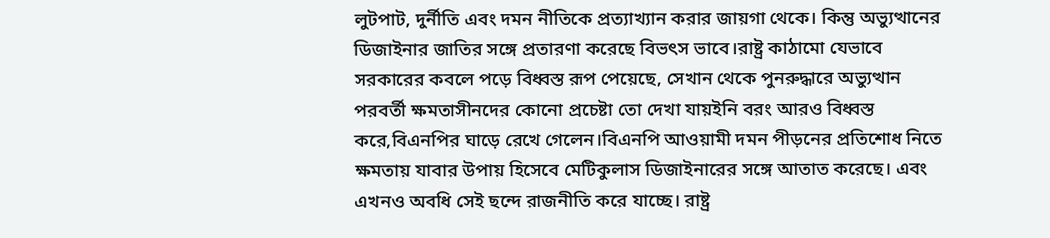লুটপাট, দুর্নীতি এবং দমন নীতিকে প্রত্যাখ্যান করার জায়গা থেকে। কিন্তু অভ্যুত্থানের ডিজাইনার জাতির সঙ্গে প্রতারণা করেছে বিভৎস ভাবে।রাষ্ট্র কাঠামো যেভাবে সরকারের কবলে পড়ে বিধ্বস্ত রূপ পেয়েছে, সেখান থেকে পুনরুদ্ধারে অভ্যুত্থান পরবর্তী ক্ষমতাসীনদের কোনো প্রচেষ্টা তো দেখা যায়ইনি বরং আরও বিধ্বস্ত করে,বিএনপির ঘাড়ে রেখে গেলেন।বিএনপি আওয়ামী দমন পীড়নের প্রতিশোধ নিতে ক্ষমতায় যাবার উপায় হিসেবে মেটিকুলাস ডিজাইনারের সঙ্গে আতাত করেছে। এবং এখনও অবধি সেই ছন্দে রাজনীতি করে যাচ্ছে। রাষ্ট্র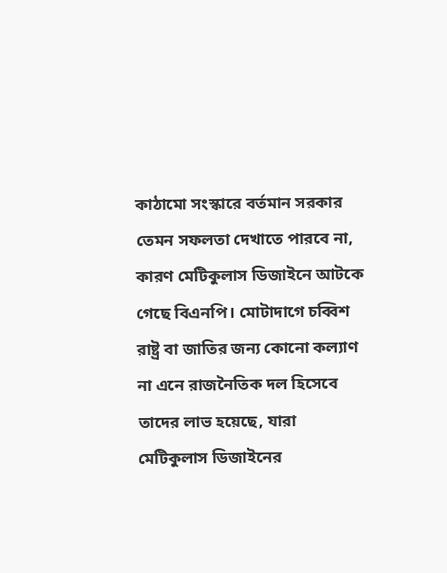কাঠামো সংস্কারে বর্তমান সরকার তেমন সফলতা দেখাতে পারবে না, কারণ মেটিকুলাস ডিজাইনে আটকে গেছে বিএনপি। মোটাদাগে চব্বিশ রাষ্ট্র বা জাতির জন্য কোনো কল্যাণ না এনে রাজনৈতিক দল হিসেবে তাদের লাভ হয়েছে, যারা মেটিকুলাস ডিজাইনের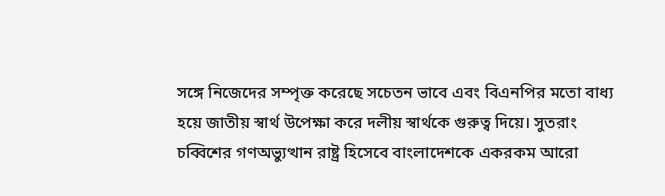সঙ্গে নিজেদের সম্পৃক্ত করেছে সচেতন ভাবে এবং বিএনপির মতো বাধ্য হয়ে জাতীয় স্বার্থ উপেক্ষা করে দলীয় স্বার্থকে গুরুত্ব দিয়ে। সুতরাং চব্বিশের গণঅভ্যুত্থান রাষ্ট্র হিসেবে বাংলাদেশকে একরকম আরো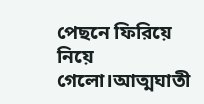পেছনে ফিরিয়ে নিয়ে গেলো।আত্মঘাতী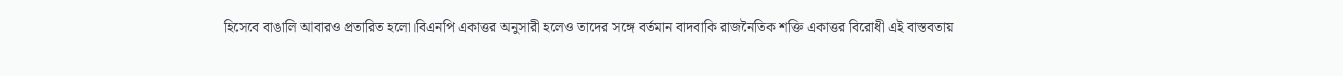হিসেবে বাঙালি আবারও প্রতারিত হলো।বিএনপি একাত্তর অনুসারী হলেও তাদের সঙ্গে বর্তমান বাদবাকি রাজনৈতিক শক্তি একাত্তর বিরোধী এই বাস্তবতায়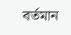বর্তমান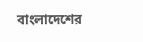বাংলাদেশের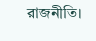রাজনীতি।